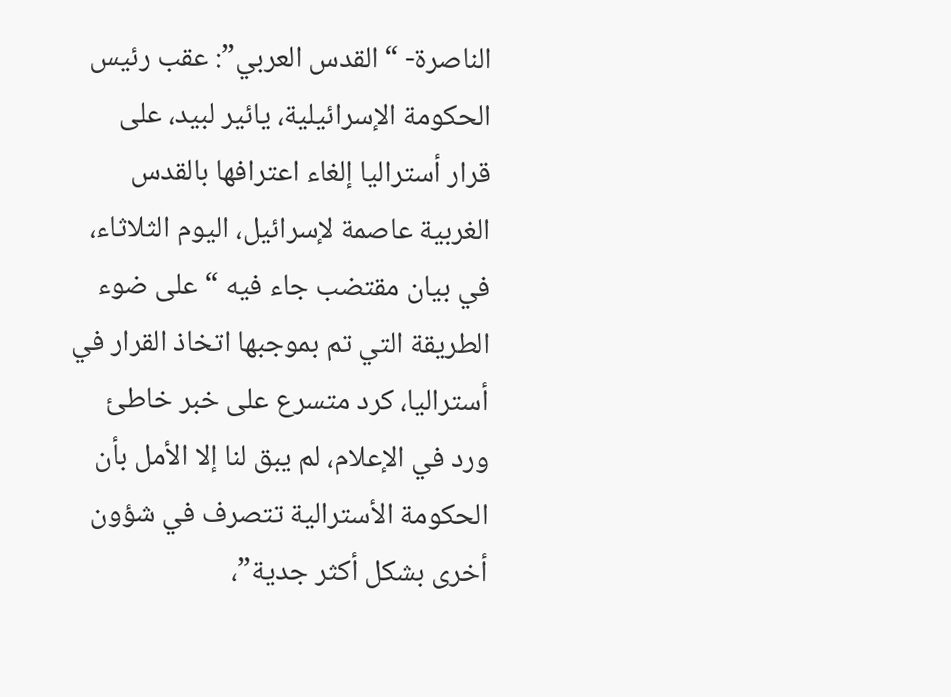الناصرة- “القدس العربي”: عقب رئيس الحكومة الإسرائيلية، يائير لبيد، على قرار أستراليا إلغاء اعترافها بالقدس الغربية عاصمة لإسرائيل، اليوم الثلاثاء، في بيان مقتضب جاء فيه “على ضوء الطريقة التي تم بموجبها اتخاذ القرار في أستراليا، كرد متسرع على خبر خاطئ ورد في الإعلام، لم يبق لنا إلا الأمل بأن الحكومة الأسترالية تتصرف في شؤون أخرى بشكل أكثر جدية”،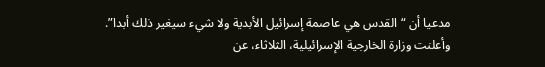مدعيا أن “القدس هي عاصمة إسرائيل الأبدية ولا شيء سيغير ذلك أبدا”.
وأعلنت وزارة الخارجية الإسرائيلية، الثلاثاء، عن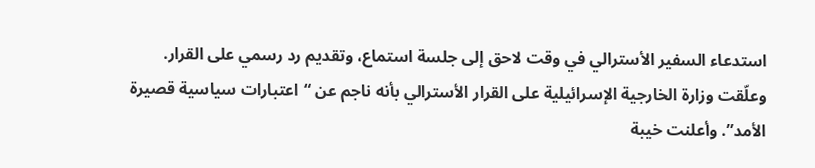استدعاء السفير الأسترالي في وقت لاحق إلى جلسة استماع، وتقديم رد رسمي على القرار.
وعلّقت وزارة الخارجية الإسرائيلية على القرار الأسترالي بأنه ناجم عن “اعتبارات سياسية قصيرة الأمد”. وأعلنت خيبة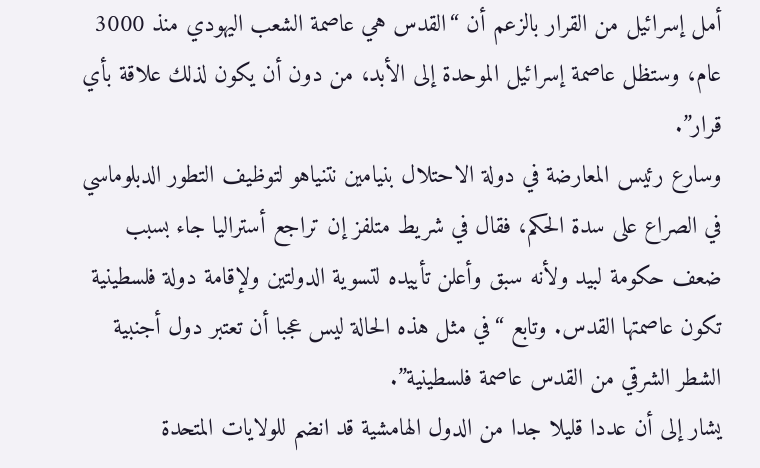أمل إسرائيل من القرار بالزعم أن “القدس هي عاصمة الشعب اليهودي منذ 3000 عام، وستظل عاصمة إسرائيل الموحدة إلى الأبد، من دون أن يكون لذلك علاقة بأي قرار”.
وسارع رئيس المعارضة في دولة الاحتلال بنيامين نتنياهو لتوظيف التطور الدبلوماسي في الصراع على سدة الحكم، فقال في شريط متلفز إن تراجع أستراليا جاء بسبب ضعف حكومة لبيد ولأنه سبق وأعلن تأييده لتسوية الدولتين ولإقامة دولة فلسطينية تكون عاصمتها القدس. وتابع “في مثل هذه الحالة ليس عجبا أن تعتبر دول أجنبية الشطر الشرقي من القدس عاصمة فلسطينية”.
يشار إلى أن عددا قليلا جدا من الدول الهامشية قد انضم للولايات المتحدة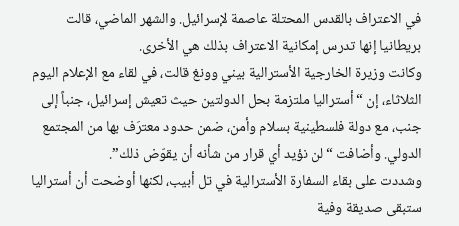في الاعتراف بالقدس المحتلة عاصمة لإسرائيل. والشهر الماضي، قالت بريطانيا إنها تدرس إمكانية الاعتراف بذلك هي الأخرى.
وكانت وزيرة الخارجية الأسترالية بيني وونغ قالت، في لقاء مع الإعلام اليوم الثلاثاء، إن “أستراليا ملتزمة بحل الدولتين حيث تعيش إسرائيل، جنباً إلى جنب، مع دولة فلسطينية بسلام وأمن، ضمن حدود معترَف بها من المجتمع الدولي. وأضافت “لن نؤيد أي قرار من شأنه أن يقوّض ذلك”.
وشددت على بقاء السفارة الأسترالية في تل أبيب، لكنها أوضحت أن أستراليا ستبقى صديقة وفية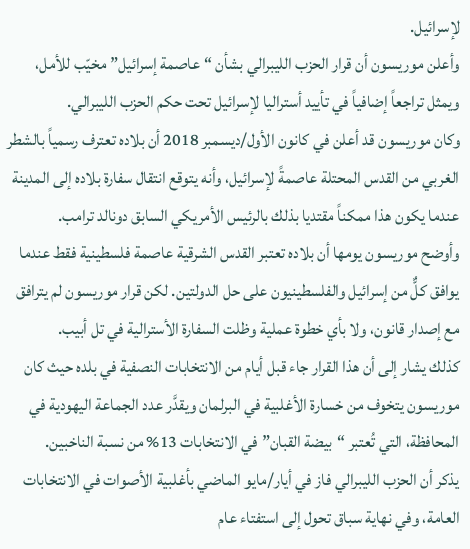لإسرائيل.
وأعلن موريسون أن قرار الحزب الليبرالي بشأن “عاصمة إسرائيل” مخيّب للأمل، ويمثل تراجعاً إضافياً في تأييد أستراليا لإسرائيل تحت حكم الحزب الليبرالي.
وكان موريسون قد أعلن في كانون الأول/ديسمبر 2018 أن بلاده تعترف رسمياً بالشطر الغربي من القدس المحتلة عاصمةً لإسرائيل، وأنه يتوقع انتقال سفارة بلاده إلى المدينة عندما يكون هذا ممكناً مقتديا بذلك بالرئيس الأمريكي السابق دونالد ترامب.
وأوضح موريسون يومها أن بلاده تعتبر القدس الشرقية عاصمة فلسطينية فقط عندما يوافق كلٌّ من إسرائيل والفلسطينيون على حل الدولتين. لكن قرار موريسون لم يترافق مع إصدار قانون، ولا بأي خطوة عملية وظلت السفارة الأسترالية في تل أبيب.
كذلك يشار إلى أن هذا القرار جاء قبل أيام من الانتخابات النصفية في بلده حيث كان موريسون يتخوف من خسارة الأغلبية في البرلمان ويقدَّر عدد الجماعة اليهودية في المحافظة، التي تُعتبر “بيضة القبان”في الانتخابات 13% من نسبة الناخبين.
يذكر أن الحزب الليبرالي فاز في أيار/مايو الماضي بأغلبية الأصوات في الانتخابات العامة، وفي نهاية سباق تحول إلى استفتاء عام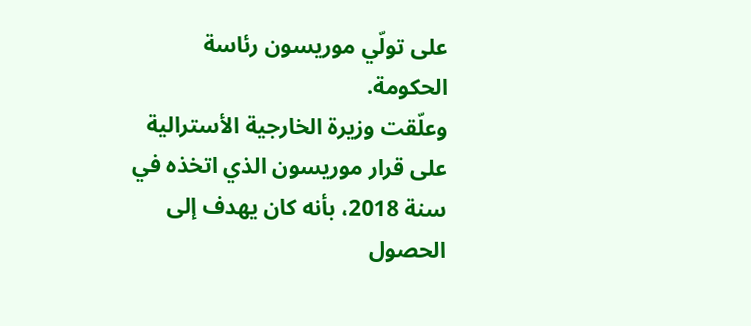على تولّي موريسون رئاسة الحكومة.
وعلّقت وزيرة الخارجية الأسترالية على قرار موريسون الذي اتخذه في سنة 2018، بأنه كان يهدف إلى الحصول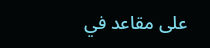على مقاعد في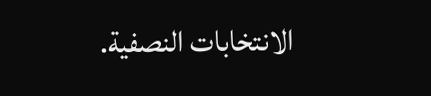الانتخابات النصفية.